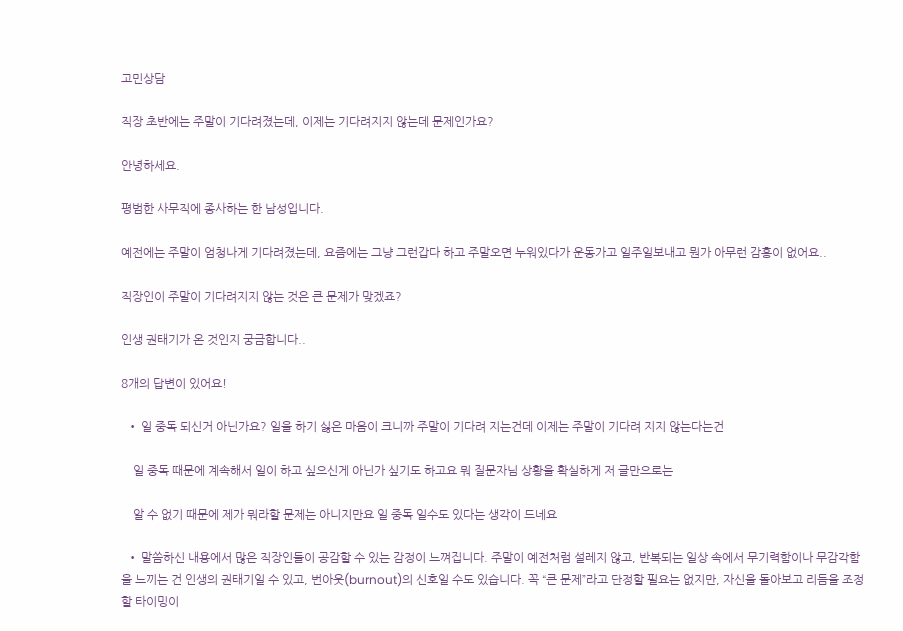고민상담

직장 초반에는 주말이 기다려졌는데, 이제는 기다려지지 않는데 문제인가요?

안녕하세요.

평범한 사무직에 종사하는 한 남성입니다.

예전에는 주말이 엄청나게 기다려졌는데, 요즘에는 그냥 그런갑다 하고 주말오면 누워있다가 운동가고 일주일보내고 뭔가 아무런 감흥이 없어요..

직장인이 주말이 기다려지지 않는 것은 큰 문제가 맞겠죠?

인생 권태기가 온 것인지 궁금합니다..

8개의 답변이 있어요!

  • 일 중독 되신거 아닌가요? 일을 하기 싫은 마음이 크니까 주말이 기다려 지는건데 이제는 주말이 기다려 지지 않는다는건

    일 중독 때문에 계속해서 일이 하고 싶으신게 아닌가 싶기도 하고요 뭐 질문자님 상황을 확실하게 저 글만으로는

    알 수 없기 때문에 제가 뭐라할 문제는 아니지만요 일 중독 일수도 있다는 생각이 드네요

  • 말씀하신 내용에서 많은 직장인들이 공감할 수 있는 감정이 느껴집니다. 주말이 예전처럼 설레지 않고, 반복되는 일상 속에서 무기력함이나 무감각함을 느끼는 건 인생의 권태기일 수 있고, 번아웃(burnout)의 신호일 수도 있습니다. 꼭 “큰 문제”라고 단정할 필요는 없지만, 자신을 돌아보고 리듬을 조정할 타이밍이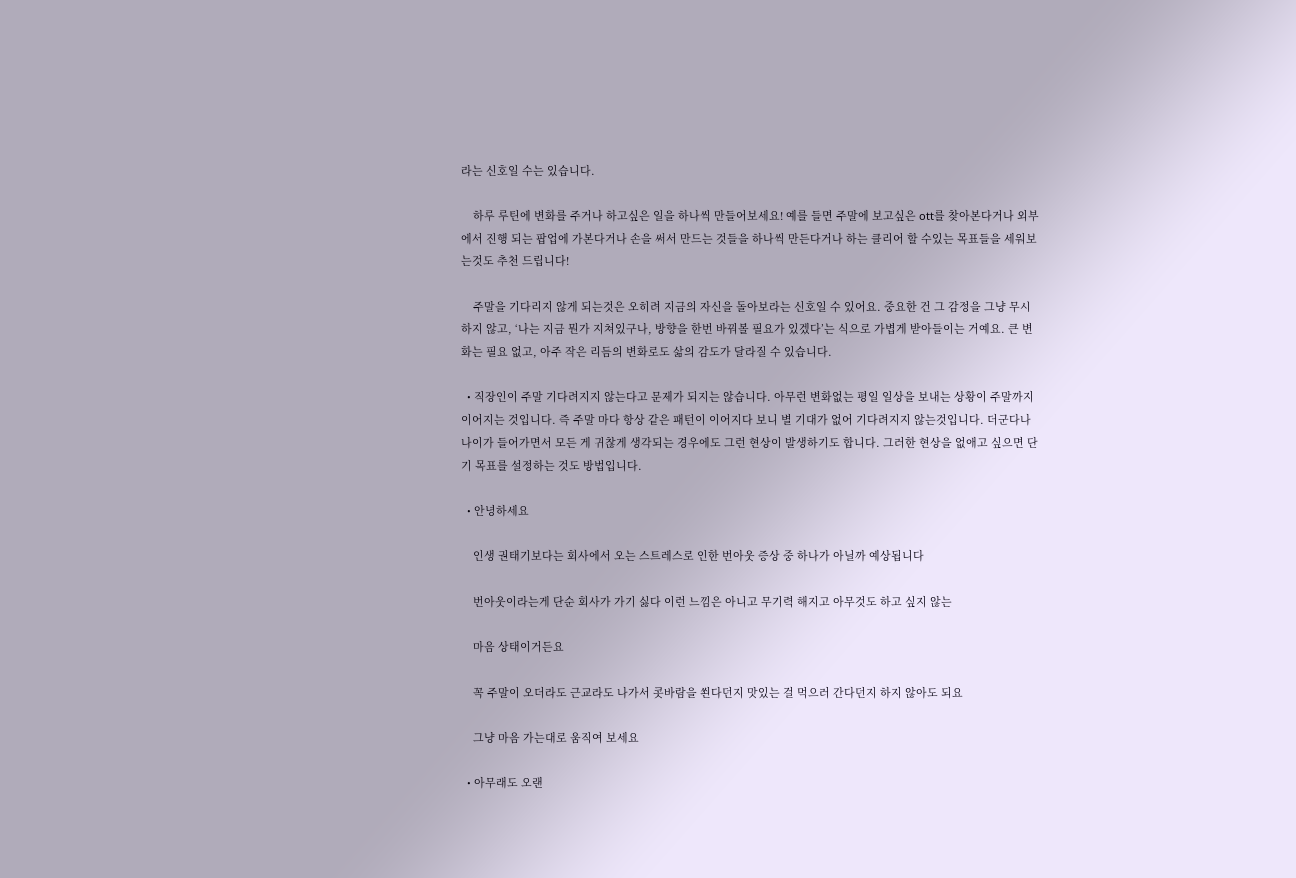라는 신호일 수는 있습니다.

    하루 루틴에 변화를 주거나 하고싶은 일을 하나씩 만들어보세요! 예를 들면 주말에 보고싶은 ott를 찾아본다거나 외부에서 진행 되는 팝업에 가본다거나 손을 써서 만드는 것들을 하나씩 만든다거나 하는 클리어 할 수있는 목표들을 세워보는것도 추천 드립니다!

    주말을 기다리지 않게 되는것은 오히려 지금의 자신을 돌아보라는 신호일 수 있어요. 중요한 건 그 감정을 그냥 무시하지 않고, ‘나는 지금 뭔가 지쳐있구나, 방향을 한번 바꿔볼 필요가 있겠다’는 식으로 가볍게 받아들이는 거예요. 큰 변화는 필요 없고, 아주 작은 리듬의 변화로도 삶의 감도가 달라질 수 있습니다.

  • 직장인이 주말 기다려지지 않는다고 문제가 되지는 않습니다. 아무런 변화없는 평일 일상을 보내는 상황이 주말까지 이어지는 것입니다. 즉 주말 마다 항상 같은 패턴이 이어지다 보니 별 기대가 없어 기다려지지 않는것입니다. 더군다나 나이가 들어가면서 모든 게 귀찮게 생각되는 경우에도 그런 현상이 발생하기도 합니다. 그러한 현상을 없애고 싶으면 단기 목표를 설정하는 것도 방법입니다.

  • 안녕하세요

    인생 권태기보다는 회사에서 오는 스트레스로 인한 번아웃 증상 중 하나가 아닐까 예상됩니다

    번아웃이라는게 단순 회사가 가기 싫다 이런 느낌은 아니고 무기력 해지고 아무것도 하고 싶지 않는

    마음 상태이거든요

    꼭 주말이 오더라도 근교라도 나가서 콧바람을 쐰다던지 맛있는 걸 먹으러 간다던지 하지 않아도 되요

    그냥 마음 가는대로 움직여 보세요

  • 아무래도 오랜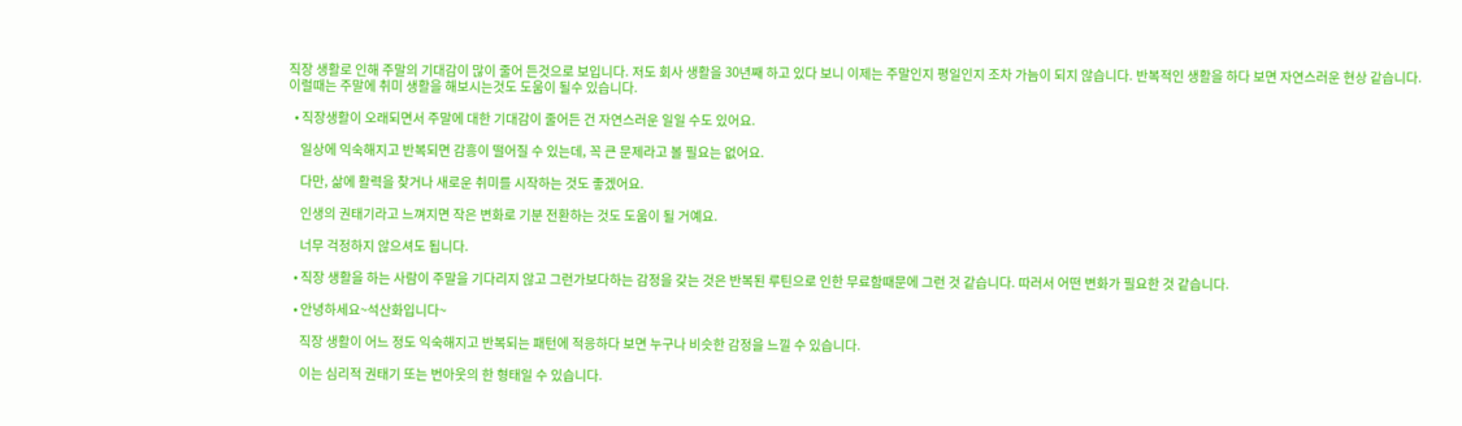직장 생활로 인해 주말의 기대감이 많이 줄어 든것으로 보입니다. 저도 회사 생활을 30년째 하고 있다 보니 이제는 주말인지 평일인지 조차 가늠이 되지 않습니다. 반복적인 생활을 하다 보면 자연스러운 현상 같습니다. 이럴때는 주말에 취미 생활을 해보시는것도 도움이 될수 있습니다.

  • 직장생활이 오래되면서 주말에 대한 기대감이 줄어든 건 자연스러운 일일 수도 있어요.

    일상에 익숙해지고 반복되면 감흥이 떨어질 수 있는데, 꼭 큰 문제라고 볼 필요는 없어요.

    다만, 삶에 활력을 찾거나 새로운 취미를 시작하는 것도 좋겠어요.

    인생의 권태기라고 느껴지면 작은 변화로 기분 전환하는 것도 도움이 될 거예요.

    너무 걱정하지 않으셔도 됩니다.

  • 직장 생활을 하는 사람이 주말을 기다리지 않고 그런가보다하는 감정을 갖는 것은 반복된 루틴으로 인한 무료함때문에 그런 것 같습니다. 따러서 어떤 변화가 필요한 것 같습니다.

  • 안녕하세요~석산화입니다~

    직장 생활이 어느 정도 익숙해지고 반복되는 패턴에 적응하다 보면 누구나 비슷한 감정을 느낄 수 있습니다.

    이는 심리적 권태기 또는 번아웃의 한 형태일 수 있습니다.